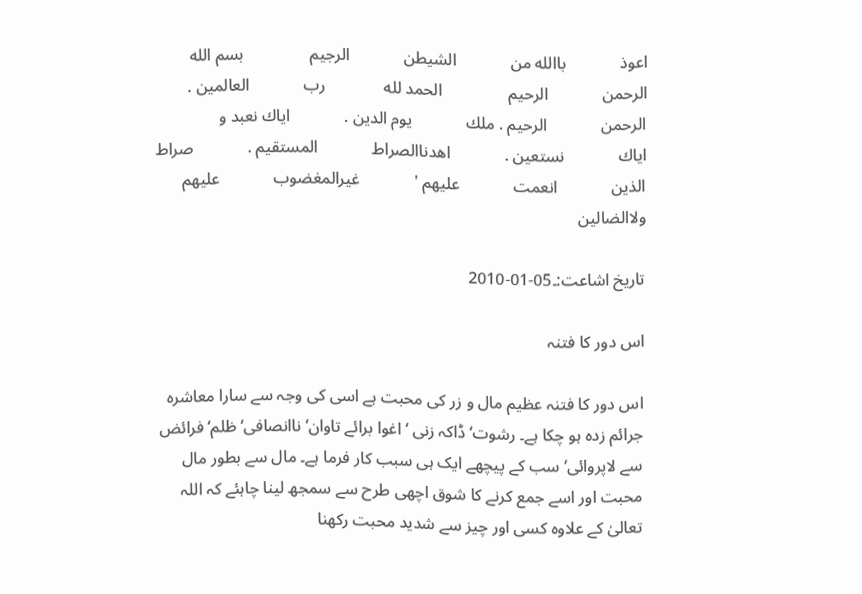اعوذ             باالله من             الشيطن             الرجيم                بسم الله             الرحمن             الرحيم                الحمد لله              رب             العالمين .             الرحمن             الرحيم . ملك             يوم الدين .             اياك نعبد و             اياك             نستعين .             اهدناالصراط             المستقيم .             صراط الذين             انعمت             عليهم '             غيرالمغضوب             عليهم             ولاالضالين

تاریخ اشاعت:۔05-01-2010

اس دور کا فتنہ

اس دور کا فتنہ عظیم مال و زر کی محبت ہے اسی کی وجہ سے سارا معاشرہ جرائم زدہ ہو چکا ہے۔ رشوت‘ ڈاکہ زنی ‘ اغوا برائے تاوان‘ ناانصافی‘ ظلم‘ فرائض سے لاپروائی‘ سب کے پیچھے ایک ہی سبب کار فرما ہے۔ مال سے بطور مال محبت اور اسے جمع کرنے کا شوق اچھی طرح سے سمجھ لینا چاہئے کہ اللہ تعالیٰ کے علاوہ کسی اور چیز سے شدید محبت رکھنا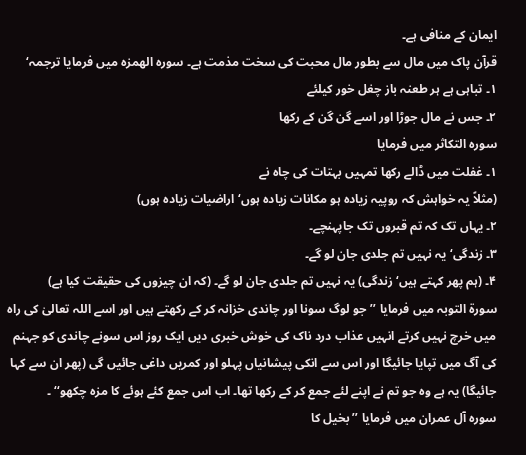ایمان کے منافی ہے۔
قرآن پاک میں مال سے بطور مال محبت کی سخت مذمت ہے۔ سورہ الھمزہ میں فرمایا ترجمہ‘
۱۔ تباہی ہے ہر طعنہ باز چغل خور کیلئے
۲۔ جس نے مال جوڑا اور اسے گن گن کے رکھا
سورہ التکاثر میں فرمایا
۱۔ غفلت میں ڈالے رکھا تمہیں بہتات کی چاہ نے
(مثلاً یہ خواہش کہ روپیہ زیادہ ہو مکانات زیادہ ہوں‘ اراضیات زیادہ ہوں)
۲۔ یہاں تک کہ تم قبروں تک جاپہنچے۔
۳۔ زندگی‘ یہ نہیں تم جلدی جان لو گے۔
۴۔ (ہم پھر کہتے ہیں‘ زندگی) یہ نہیں تم جلدی جان لو گے۔ (کہ ان چیزوں کی حقیقت کیا ہے)
سورۃ التوبہ میں فرمایا ’’جو لوگ سونا اور چاندی خزانہ کر کے رکھتے ہیں اور اسے اللہ تعالیٰ کی راہ میں خرچ نہیں کرتے انہیں عذاب درد ناک کی خوش خبری دیں ایک روز اس سونے چاندی کو جہنم کی آگ میں تپایا جائیگا اور اس سے انکی پیشانیاں پہلو اور کمریں داغی جائیں گی (پھر ان سے کہا جائیگا) یہ ہے وہ جو تم نے اپنے لئے جمع کر کے رکھا تھا۔ اب اس جمع کئے ہوئے کا مزہ چکھو‘‘ ۔
سورہ آل عمران میں فرمایا ’’بخیل کا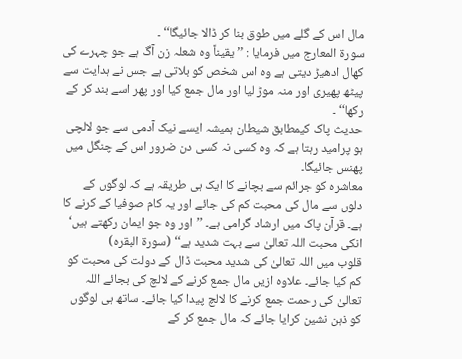مال اس کے گلے میں طوق بنا کر ڈالا جائیگا‘‘ ۔
سورۃ المعارج میں فرمایا : ’’یقیناً وہ شعلہ زن آگ ہے جو چہرے کی کھال ادھیڑ دیتی ہے وہ اس شخص کو بلاتی ہے جس نے ہدایت سے پیٹھ پھیری اور منہ موڑ لیا اور مال جمع کیا اور پھر اسے بند کر کے رکھا‘‘ ۔
حدیث پاک کیمطابق شیطان ہمیشہ ایسے نیک آدمی سے جو لالچی ہو پرامید رہتا ہے کہ وہ کسی نہ کسی دن ضرور اس کے چنگل میں پھنس جائیگا۔
معاشرہ کو جرائم سے بچانے کا ایک ہی طریقہ ہے کہ لوگوں کے دلوں سے مال کی محبت کم کی جائے اور یہ کام صوفیا کے کرنے کا ہے۔ قرآن پاک میں ارشاد گرامی ہے۔ ’’اور وہ جو ایمان رکھتے ہیں‘ انکی محبت اللہ تعالیٰ سے بہت شدید ہے‘‘ (سورۃ البقرہ)
قلوب میں اللہ تعالیٰ کی شدید محبت ڈال کے دولت کی محبت کو کم کیا جائے۔ علاوہ ازیں مال جمع کرنے کے لالچ کی بجائے اللہ تعالیٰ کی رحمت جمع کرنے کا لالچ پیدا کیا جائے۔ ساتھ ہی لوگوں کو ذہن نشین کرایا جائے کہ مال جمع کر کے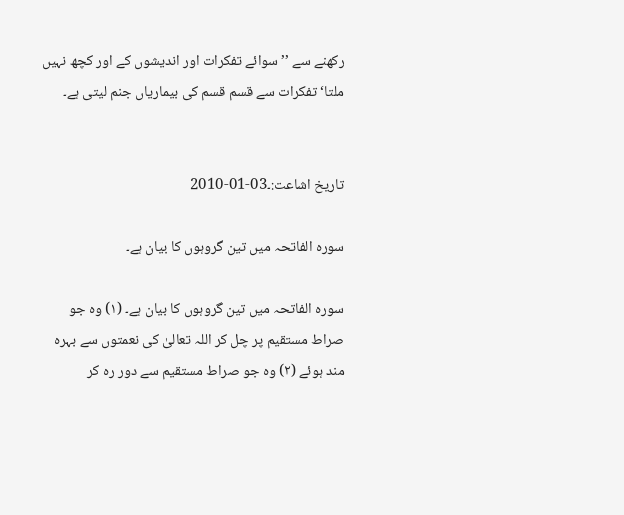رکھنے سے ’’سوائے تفکرات اور اندیشوں کے اور کچھ نہیں ملتا‘ تفکرات سے قسم قسم کی بیماریاں جنم لیتی ہے۔


تاریخ اشاعت:۔03-01-2010

سورہ الفاتحہ میں تین گروہوں کا بیان ہے۔

سورہ الفاتحہ میں تین گروہوں کا بیان ہے۔ (۱) وہ جو صراط مستقیم پر چل کر اللہ تعالیٰ کی نعمتوں سے بہرہ مند ہوئے (۲) وہ جو صراط مستقیم سے دور رہ کر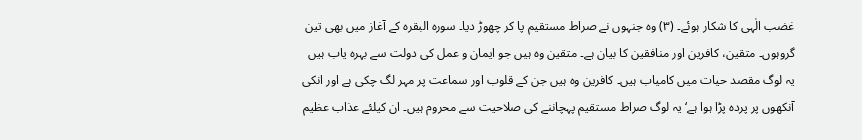غضب الٰہی کا شکار ہوئے۔ (۳) وہ جنہوں نے صراط مستقیم پا کر چھوڑ دیا۔ سورہ البقرہ کے آغاز میں بھی تین گروہوں۔ متقین، کافرین اور منافقین کا بیان ہے۔ متقین وہ ہیں جو ایمان و عمل کی دولت سے بہرہ یاب ہیں یہ لوگ مقصد حیات میں کامیاب ہیں۔ کافرین وہ ہیں جن کے قلوب اور سماعت پر مہر لگ چکی ہے اور انکی آنکھوں پر پردہ پڑا ہوا ہے‘ یہ لوگ صراط مستقیم پہچاننے کی صلاحیت سے محروم ہیں۔ ان کیلئے عذاب عظیم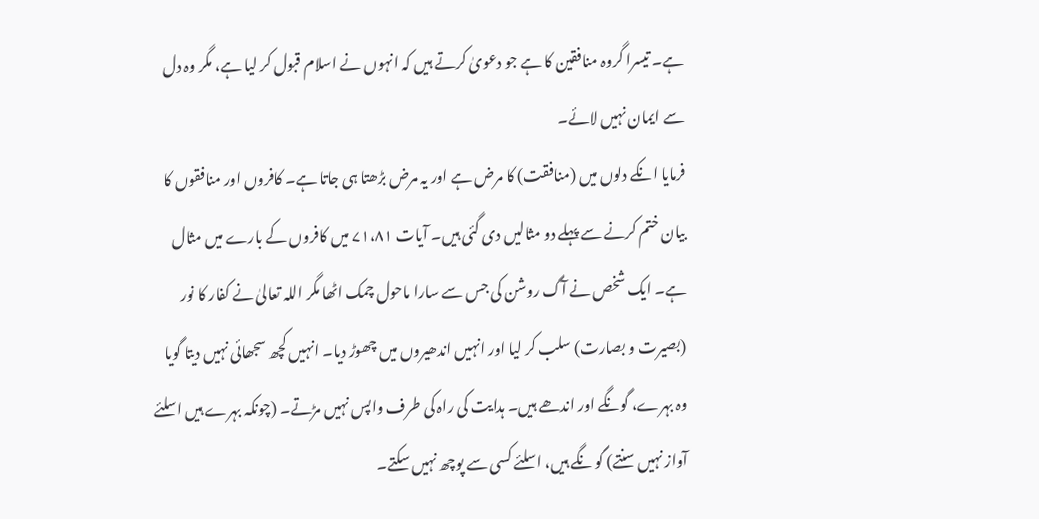ہے۔ تیسرا گروہ منافقین کا ہے جو دعویٰ کرتے ہیں کہ انہوں نے اسلام قبول کر لیا ہے، مگر وہ دل سے ایمان نہیں لائے۔
فرمایا انکے دلوں میں (منافقت) کا مرض ہے اور یہ مرض بڑھتا ہی جاتا ہے۔ کافروں اور منافقوں کا بیان ختم کرنے سے پہلے دو مثالیں دی گئی ہیں۔ آیات ۷۱،۸۱ میں کافروں کے بارے میں مثال ہے۔ ایک شخص نے آگ روشن کی جس سے سارا ماحول چمک اٹھا مگر اللہ تعالیٰ نے کفار کا نور (بصیرت و بصارت) سلب کر لیا اور انہیں اندھیروں میں چھوڑ دیا۔ انہیں کچھ سجھائی نہیں دیتا گویا وہ بہرے، گونگے اور اندھے ہیں۔ ہدایت کی راہ کی طرف واپس نہیں مڑتے۔ (چونکہ بہرے ہیں اسلئے آواز نہیں سنتے) گو نگے ہیں، اسلئے کسی سے پوچھ نہیں سکتے۔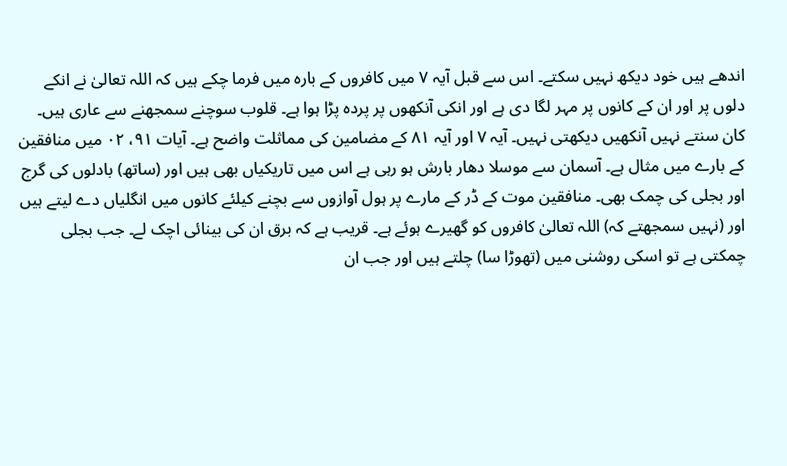اندھے ہیں خود دیکھ نہیں سکتے۔ اس سے قبل آیہ ۷ میں کافروں کے بارہ میں فرما چکے ہیں کہ اللہ تعالیٰ نے انکے دلوں پر اور ان کے کانوں پر مہر لگا دی ہے اور انکی آنکھوں پر پردہ پڑا ہوا ہے۔ قلوب سوچنے سمجھنے سے عاری ہیں۔ کان سنتے نہیں آنکھیں دیکھتی نہیں۔ آیہ ۷ اور آیہ ۸۱ کے مضامین کی مماثلت واضح ہے۔ آیات ۹۱، ۰۲ میں منافقین کے بارے میں مثال ہے۔ آسمان سے موسلا دھار بارش ہو رہی ہے اس میں تاریکیاں بھی ہیں اور (ساتھ) بادلوں کی گرج اور بجلی کی چمک بھی۔ منافقین موت کے ڈر کے مارے پر ہول آوازوں سے بچنے کیلئے کانوں میں انگلیاں دے لیتے ہیں اور (نہیں سمجھتے کہ) اللہ تعالیٰ کافروں کو گھیرے ہوئے ہے۔ قریب ہے کہ برق ان کی بینائی اچک لے۔ جب بجلی چمکتی ہے تو اسکی روشنی میں (تھوڑا سا) چلتے ہیں اور جب ان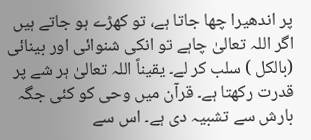پر اندھیرا چھا جاتا ہے، تو کھڑے ہو جاتے ہیں اگر اللہ تعالیٰ چاہے تو انکی شنوائی اور بینائی (بالکل ) سلب کر لے۔ یقیناً اللہ تعالیٰ ہر شے پر قدرت رکھتا ہے۔ قرآن میں وحی کو کئی جگہ بارش سے تشبیہ دی ہے۔ اس سے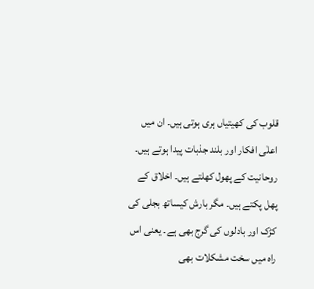قلوب کی کھیتیاں ہری ہوتی ہیں۔ ان میں اعلٰی افکار اور بلند جذبات پیدا ہوتے ہیں۔ روحانیت کے پھول کھلتے ہیں۔ اخلاق کے پھل پکتے ہیں۔ مگر بارش کیساتھ بجلی کی کڑک اور بادلوں کی گرج بھی ہے۔ یعنی اس راہ میں سخت مشکلات بھی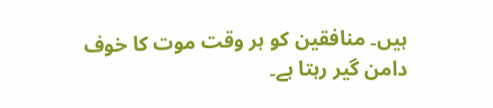ہیں۔ منافقین کو ہر وقت موت کا خوف دامن گیر رہتا ہے۔